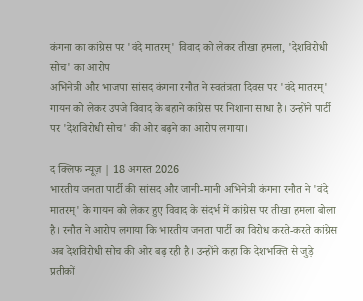कंगना का कांग्रेस पर 'वंदे मातरम्' विवाद को लेकर तीखा हमला, 'देशविरोधी सोच' का आरोप
अभिनेत्री और भाजपा सांसद कंगना रनौत ने स्वतंत्रता दिवस पर 'वंदे मातरम्' गायन को लेकर उपजे विवाद के बहाने कांग्रेस पर निशाना साधा है। उन्होंने पार्टी पर 'देशविरोधी सोच' की ओर बढ़ने का आरोप लगाया।

द क्लिफ न्यूज़ | 18 अगस्त 2026
भारतीय जनता पार्टी की सांसद और जानी-मानी अभिनेत्री कंगना रनौत ने 'वंदे मातरम्' के गायन को लेकर हुए विवाद के संदर्भ में कांग्रेस पर तीखा हमला बोला है। रनौत ने आरोप लगाया कि भारतीय जनता पार्टी का विरोध करते-करते कांग्रेस अब देशविरोधी सोच की ओर बढ़ रही है। उन्होंने कहा कि देशभक्ति से जुड़े प्रतीकों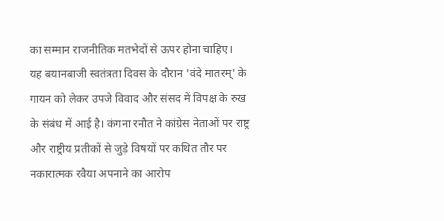का सम्मान राजनीतिक मतभेदों से ऊपर होना चाहिए।
यह बयानबाजी स्वतंत्रता दिवस के दौरान 'वंदे मातरम्' के गायन को लेकर उपजे विवाद और संसद में विपक्ष के रुख के संबंध में आई है। कंगना रनौत ने कांग्रेस नेताओं पर राष्ट्र और राष्ट्रीय प्रतीकों से जुड़े विषयों पर कथित तौर पर नकारात्मक रवैया अपनाने का आरोप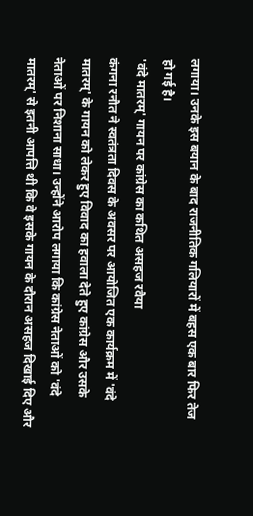लगाया। उनके इस बयान के बाद राजनीतिक गलियारों में बहस एक बार फिर तेज हो गई है।
'वंदे मातरम्' गायन पर कांग्रेस का कथित असहज रवैया
कंगना रनौत ने स्वतंत्रता दिवस के अवसर पर आयोजित एक कार्यक्रम में 'वंदे मातरम्' के गायन को लेकर हुए विवाद का हवाला देते हुए कांग्रेस और उसके नेताओं पर निशाना साधा। उन्होंने आरोप लगाया कि कांग्रेस नेताओं को 'वंदे मातरम्' से इतनी आपत्ति थी कि वे इसके गायन के दौरान असहज दिखाई दिए और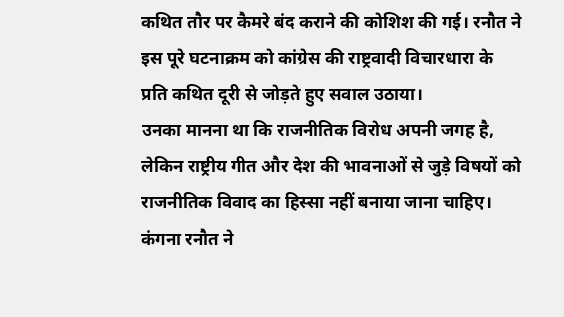कथित तौर पर कैमरे बंद कराने की कोशिश की गई। रनौत ने इस पूरे घटनाक्रम को कांग्रेस की राष्ट्रवादी विचारधारा के प्रति कथित दूरी से जोड़ते हुए सवाल उठाया।
उनका मानना था कि राजनीतिक विरोध अपनी जगह है, लेकिन राष्ट्रीय गीत और देश की भावनाओं से जुड़े विषयों को राजनीतिक विवाद का हिस्सा नहीं बनाया जाना चाहिए। कंगना रनौत ने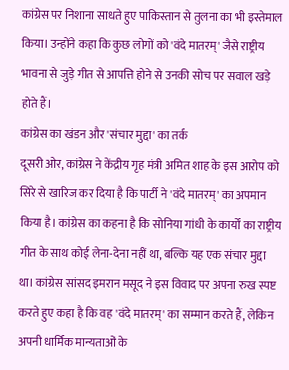कांग्रेस पर निशाना साधते हुए पाकिस्तान से तुलना का भी इस्तेमाल किया। उन्होंने कहा कि कुछ लोगों को 'वंदे मातरम्' जैसे राष्ट्रीय भावना से जुड़े गीत से आपत्ति होने से उनकी सोच पर सवाल खड़े होते हैं।
कांग्रेस का खंडन और 'संचार मुद्दा' का तर्क
दूसरी ओर, कांग्रेस ने केंद्रीय गृह मंत्री अमित शाह के इस आरोप को सिरे से खारिज कर दिया है कि पार्टी ने 'वंदे मातरम्' का अपमान किया है। कांग्रेस का कहना है कि सोनिया गांधी के कार्यों का राष्ट्रीय गीत के साथ कोई लेना-देना नहीं था, बल्कि यह एक संचार मुद्दा था। कांग्रेस सांसद इमरान मसूद ने इस विवाद पर अपना रुख स्पष्ट करते हुए कहा है कि वह 'वंदे मातरम्' का सम्मान करते हैं, लेकिन अपनी धार्मिक मान्यताओं के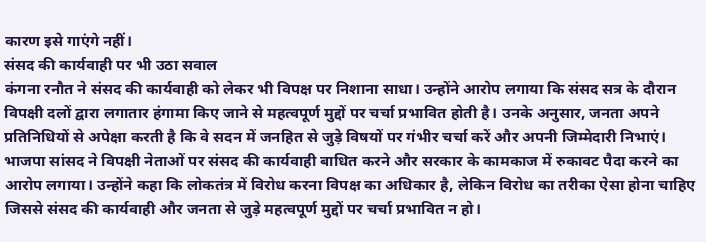कारण इसे गाएंगे नहीं।
संसद की कार्यवाही पर भी उठा सवाल
कंगना रनौत ने संसद की कार्यवाही को लेकर भी विपक्ष पर निशाना साधा। उन्होंने आरोप लगाया कि संसद सत्र के दौरान विपक्षी दलों द्वारा लगातार हंगामा किए जाने से महत्वपूर्ण मुद्दों पर चर्चा प्रभावित होती है। उनके अनुसार, जनता अपने प्रतिनिधियों से अपेक्षा करती है कि वे सदन में जनहित से जुड़े विषयों पर गंभीर चर्चा करें और अपनी जिम्मेदारी निभाएं।
भाजपा सांसद ने विपक्षी नेताओं पर संसद की कार्यवाही बाधित करने और सरकार के कामकाज में रुकावट पैदा करने का आरोप लगाया। उन्होंने कहा कि लोकतंत्र में विरोध करना विपक्ष का अधिकार है, लेकिन विरोध का तरीका ऐसा होना चाहिए जिससे संसद की कार्यवाही और जनता से जुड़े महत्वपूर्ण मुद्दों पर चर्चा प्रभावित न हो।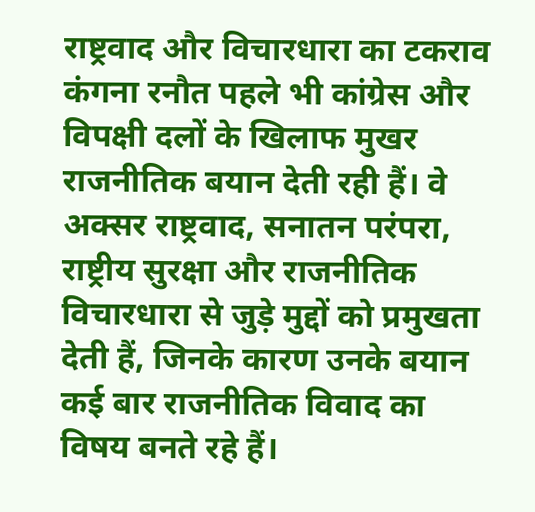राष्ट्रवाद और विचारधारा का टकराव
कंगना रनौत पहले भी कांग्रेस और विपक्षी दलों के खिलाफ मुखर राजनीतिक बयान देती रही हैं। वे अक्सर राष्ट्रवाद, सनातन परंपरा, राष्ट्रीय सुरक्षा और राजनीतिक विचारधारा से जुड़े मुद्दों को प्रमुखता देती हैं, जिनके कारण उनके बयान कई बार राजनीतिक विवाद का विषय बनते रहे हैं।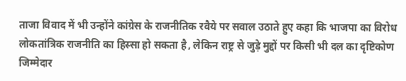ताजा विवाद में भी उन्होंने कांग्रेस के राजनीतिक रवैये पर सवाल उठाते हुए कहा कि भाजपा का विरोध लोकतांत्रिक राजनीति का हिस्सा हो सकता है, लेकिन राष्ट्र से जुड़े मुद्दों पर किसी भी दल का दृष्टिकोण जिम्मेदार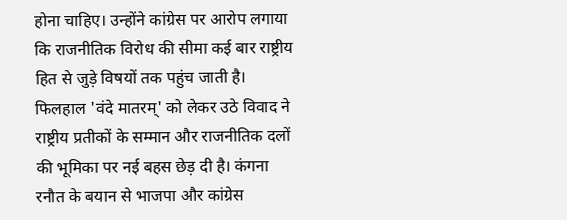होना चाहिए। उन्होंने कांग्रेस पर आरोप लगाया कि राजनीतिक विरोध की सीमा कई बार राष्ट्रीय हित से जुड़े विषयों तक पहुंच जाती है।
फिलहाल 'वंदे मातरम्' को लेकर उठे विवाद ने राष्ट्रीय प्रतीकों के सम्मान और राजनीतिक दलों की भूमिका पर नई बहस छेड़ दी है। कंगना रनौत के बयान से भाजपा और कांग्रेस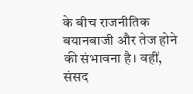के बीच राजनीतिक बयानबाजी और तेज होने की संभावना है। वहीं, संसद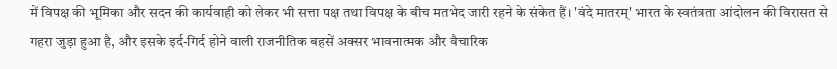में विपक्ष की भूमिका और सदन की कार्यवाही को लेकर भी सत्ता पक्ष तथा विपक्ष के बीच मतभेद जारी रहने के संकेत हैं। 'वंदे मातरम्' भारत के स्वतंत्रता आंदोलन की विरासत से गहरा जुड़ा हुआ है, और इसके इर्द-गिर्द होने वाली राजनीतिक बहसें अक्सर भावनात्मक और वैचारिक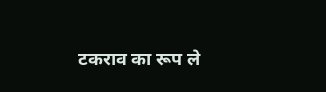टकराव का रूप ले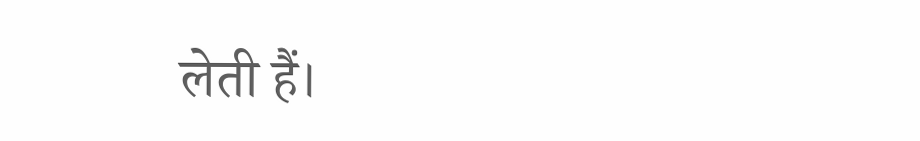लेती हैं।